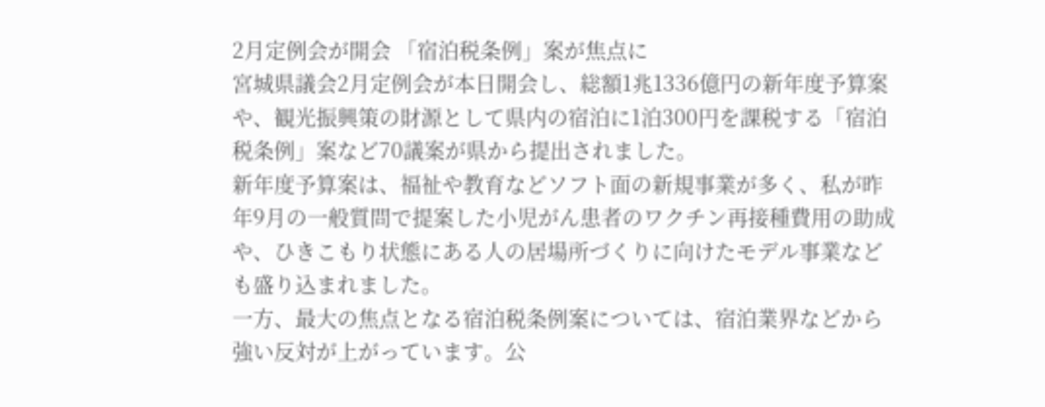2月定例会が開会 「宿泊税条例」案が焦点に
宮城県議会2月定例会が本日開会し、総額1兆1336億円の新年度予算案や、観光振興策の財源として県内の宿泊に1泊300円を課税する「宿泊税条例」案など70議案が県から提出されました。
新年度予算案は、福祉や教育などソフト面の新規事業が多く、私が昨年9月の一般質問で提案した小児がん患者のワクチン再接種費用の助成や、ひきこもり状態にある人の居場所づくりに向けたモデル事業なども盛り込まれました。
一方、最大の焦点となる宿泊税条例案については、宿泊業界などから強い反対が上がっています。公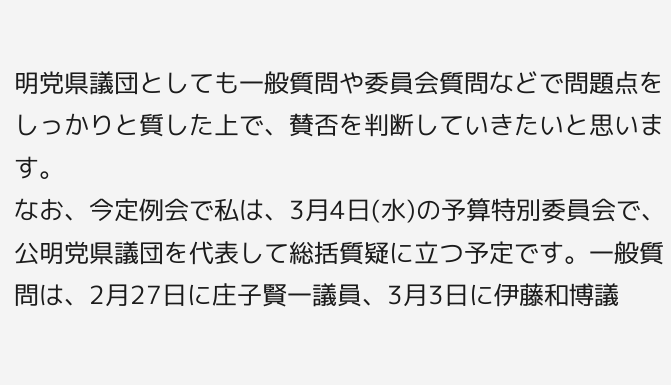明党県議団としても一般質問や委員会質問などで問題点をしっかりと質した上で、賛否を判断していきたいと思います。
なお、今定例会で私は、3月4日(水)の予算特別委員会で、公明党県議団を代表して総括質疑に立つ予定です。一般質問は、2月27日に庄子賢一議員、3月3日に伊藤和博議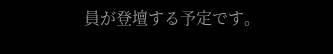員が登壇する予定です。